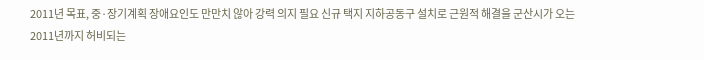2011년 목표, 중·장기계획 장애요인도 만만치 않아 강력 의지 필요 신규 택지 지하공동구 설치로 근원적 해결을 군산시가 오는 2011년까지 허비되는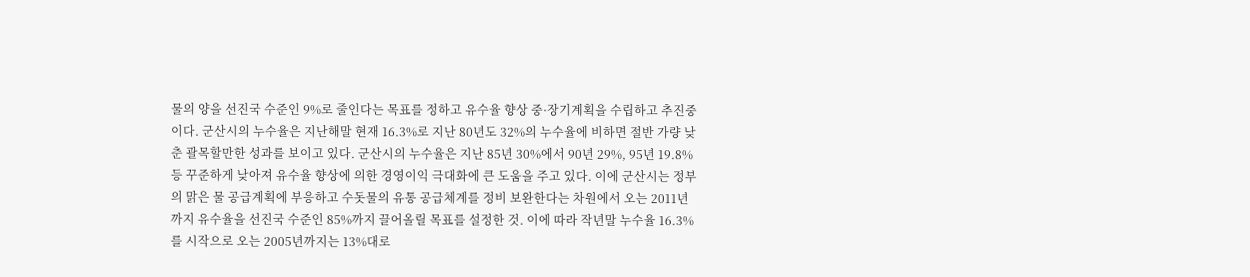물의 양을 선진국 수준인 9%로 줄인다는 목표를 정하고 유수율 향상 중·장기계획을 수립하고 추진중이다. 군산시의 누수율은 지난해말 현재 16.3%로 지난 80년도 32%의 누수율에 비하면 절반 가량 낮춘 괄목할만한 성과를 보이고 있다. 군산시의 누수율은 지난 85년 30%에서 90년 29%, 95년 19.8% 등 꾸준하게 낮아져 유수율 향상에 의한 경영이익 극대화에 큰 도움을 주고 있다. 이에 군산시는 정부의 맑은 물 공급계획에 부응하고 수돗물의 유통 공급체계를 정비 보완한다는 차원에서 오는 2011년까지 유수율을 선진국 수준인 85%까지 끌어올릴 목표를 설정한 것. 이에 따라 작년말 누수율 16.3%를 시작으로 오는 2005년까지는 13%대로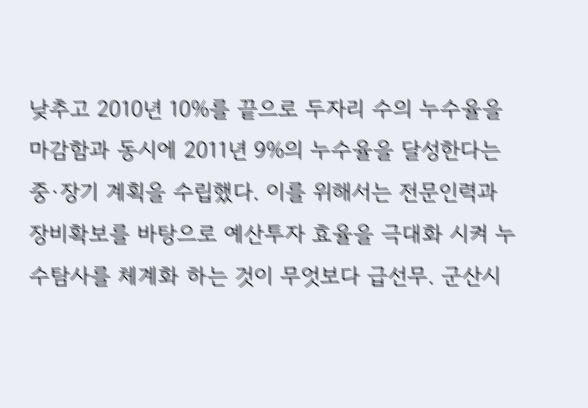낮추고 2010년 10%를 끝으로 두자리 수의 누수율을 마감함과 동시에 2011년 9%의 누수율을 달성한다는 중·장기 계획을 수립했다. 이를 위해서는 전문인력과 장비확보를 바탕으로 예산투자 효율을 극대화 시켜 누수탐사를 체계화 하는 것이 무엇보다 급선무. 군산시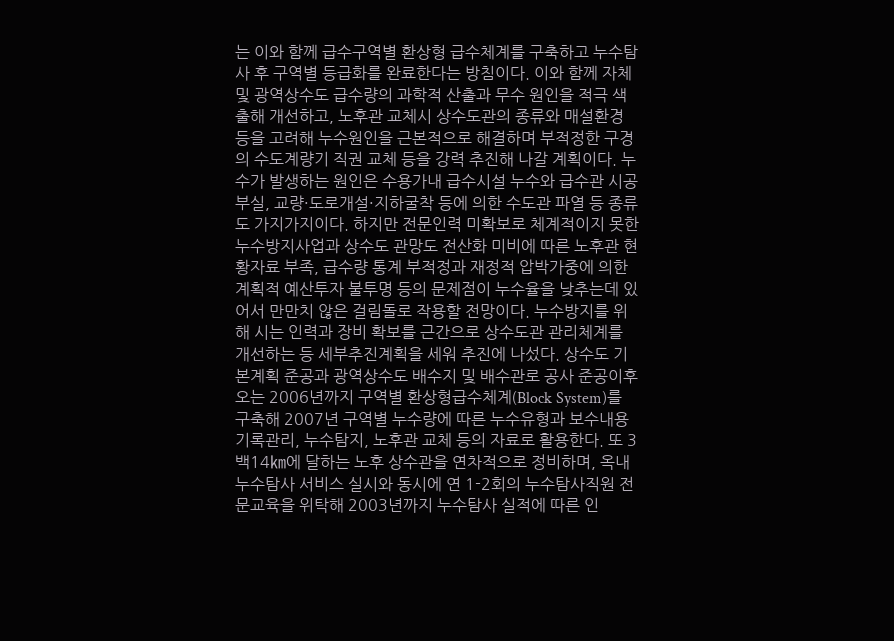는 이와 함께 급수구역별 환상형 급수체계를 구축하고 누수탐사 후 구역별 등급화를 완료한다는 방침이다. 이와 함께 자체 및 광역상수도 급수량의 과학적 산출과 무수 원인을 적극 색출해 개선하고, 노후관 교체시 상수도관의 종류와 매설환경 등을 고려해 누수원인을 근본적으로 해결하며 부적정한 구경의 수도계량기 직권 교체 등을 강력 추진해 나갈 계획이다. 누수가 발생하는 원인은 수용가내 급수시설 누수와 급수관 시공 부실, 교량·도로개설·지하굴착 등에 의한 수도관 파열 등 종류도 가지가지이다. 하지만 전문인력 미확보로 체계적이지 못한 누수방지사업과 상수도 관망도 전산화 미비에 따른 노후관 현황자료 부족, 급수량 통계 부적정과 재정적 압박가중에 의한 계획적 예산투자 불투명 등의 문제점이 누수율을 낮추는데 있어서 만만치 않은 걸림돌로 작용할 전망이다. 누수방지를 위해 시는 인력과 장비 확보를 근간으로 상수도관 관리체계를 개선하는 등 세부추진계획을 세워 추진에 나섰다. 상수도 기본계획 준공과 광역상수도 배수지 및 배수관로 공사 준공이후 오는 2006년까지 구역별 환상형급수체계(Block System)를 구축해 2007년 구역별 누수량에 따른 누수유형과 보수내용 기록관리, 누수탐지, 노후관 교체 등의 자료로 활용한다. 또 3백14㎞에 달하는 노후 상수관을 연차적으로 정비하며, 옥내 누수탐사 서비스 실시와 동시에 연 1-2회의 누수탐사직원 전문교육을 위탁해 2003년까지 누수탐사 실적에 따른 인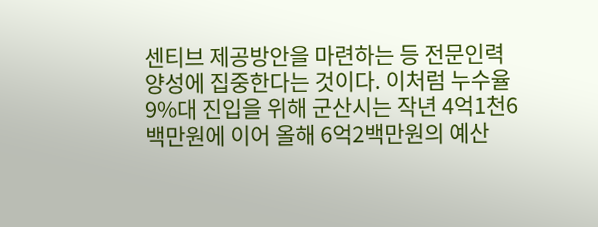센티브 제공방안을 마련하는 등 전문인력 양성에 집중한다는 것이다. 이처럼 누수율 9%대 진입을 위해 군산시는 작년 4억1천6백만원에 이어 올해 6억2백만원의 예산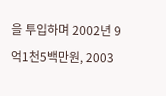을 투입하며 2002년 9억1천5백만원, 2003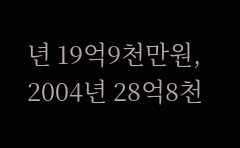년 19억9천만원, 2004년 28억8천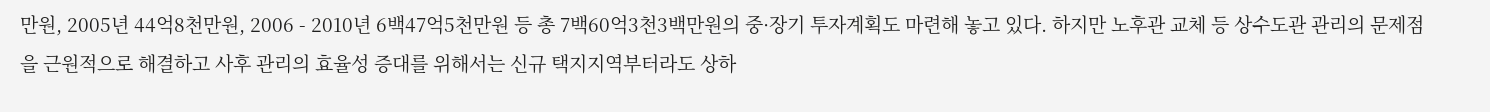만원, 2005년 44억8천만원, 2006 - 2010년 6백47억5천만원 등 총 7백60억3천3백만원의 중·장기 투자계획도 마련해 놓고 있다. 하지만 노후관 교체 등 상수도관 관리의 문제점을 근원적으로 해결하고 사후 관리의 효율성 증대를 위해서는 신규 택지지역부터라도 상하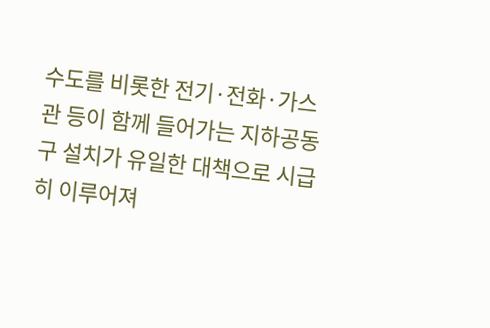수도를 비롯한 전기·전화·가스관 등이 함께 들어가는 지하공동구 설치가 유일한 대책으로 시급히 이루어져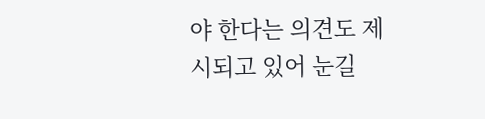야 한다는 의견도 제시되고 있어 눈길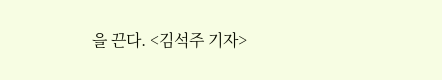을 끈다. <김석주 기자>